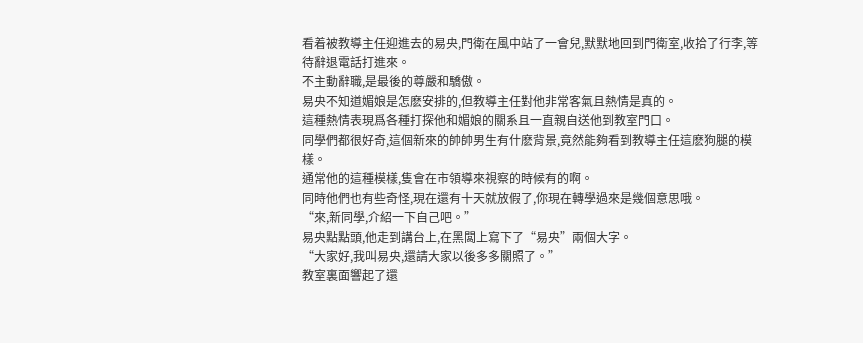看着被教導主任迎進去的易央,門衛在風中站了一會兒,默默地回到門衛室,收拾了行李,等待辭退電話打進來。
不主動辭職,是最後的尊嚴和驕傲。
易央不知道媚娘是怎麽安排的,但教導主任對他非常客氣且熱情是真的。
這種熱情表現爲各種打探他和媚娘的關系且一直親自送他到教室門口。
同學們都很好奇,這個新來的帥帥男生有什麽背景,竟然能夠看到教導主任這麽狗腿的模樣。
通常他的這種模樣,隻會在市領導來視察的時候有的啊。
同時他們也有些奇怪,現在還有十天就放假了,你現在轉學過來是幾個意思哦。
“來,新同學,介紹一下自己吧。”
易央點點頭,他走到講台上,在黑闆上寫下了“易央”兩個大字。
“大家好,我叫易央,還請大家以後多多關照了。”
教室裏面響起了還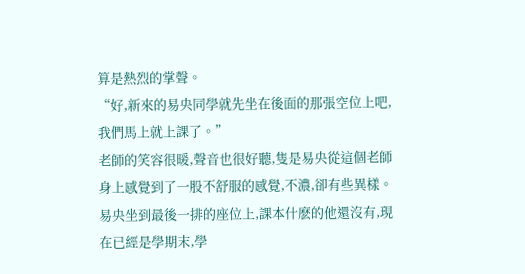算是熱烈的掌聲。
“好,新來的易央同學就先坐在後面的那張空位上吧,我們馬上就上課了。”
老師的笑容很暖,聲音也很好聽,隻是易央從這個老師身上感覺到了一股不舒服的感覺,不濃,卻有些異樣。
易央坐到最後一排的座位上,課本什麽的他還沒有,現在已經是學期末,學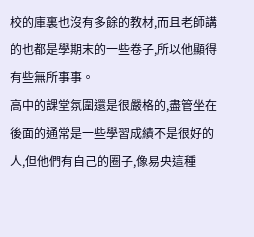校的庫裏也沒有多餘的教材,而且老師講的也都是學期末的一些卷子,所以他顯得有些無所事事。
高中的課堂氛圍還是很嚴格的,盡管坐在後面的通常是一些學習成績不是很好的人,但他們有自己的圈子,像易央這種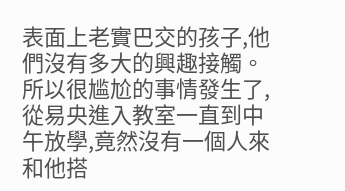表面上老實巴交的孩子,他們沒有多大的興趣接觸。
所以很尴尬的事情發生了,從易央進入教室一直到中午放學,竟然沒有一個人來和他搭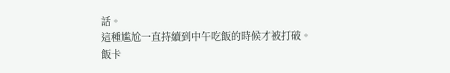話。
這種尴尬一直持續到中午吃飯的時候才被打破。
飯卡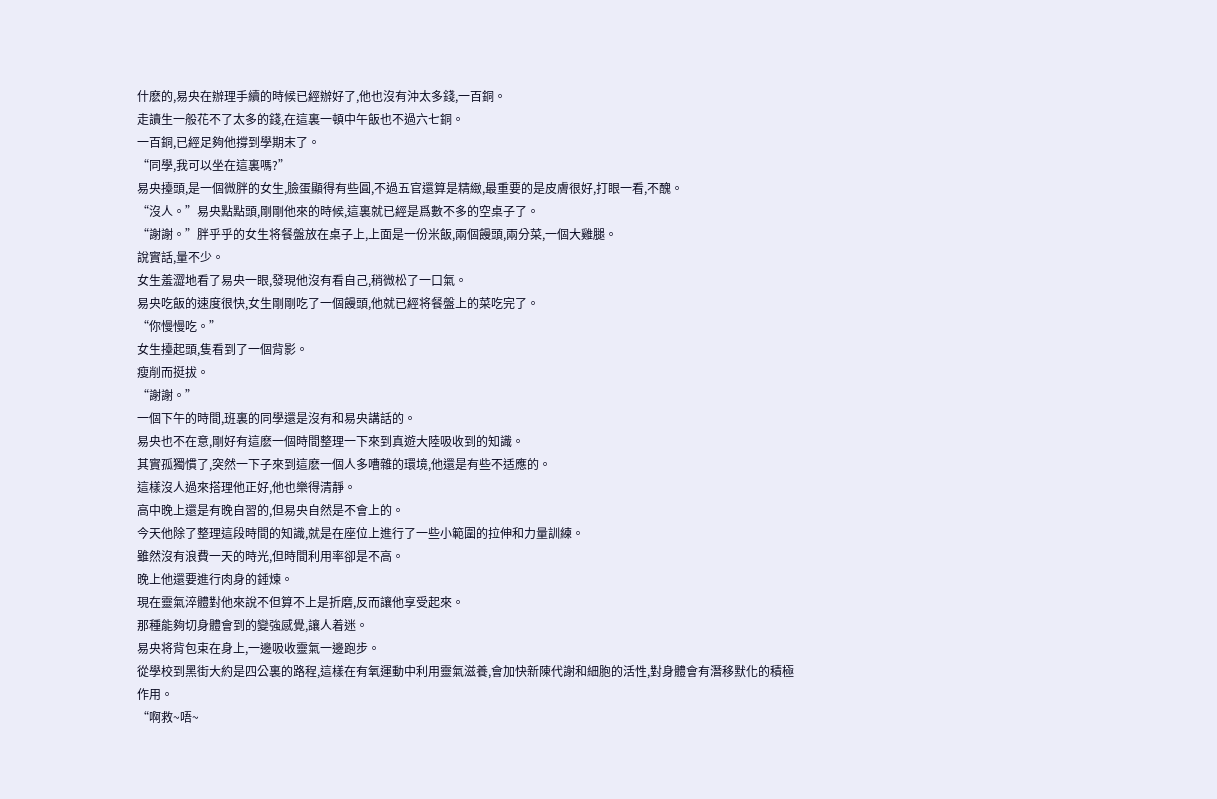什麽的,易央在辦理手續的時候已經辦好了,他也沒有沖太多錢,一百銅。
走讀生一般花不了太多的錢,在這裏一頓中午飯也不過六七銅。
一百銅,已經足夠他撐到學期末了。
“同學,我可以坐在這裏嗎?”
易央擡頭,是一個微胖的女生,臉蛋顯得有些圓,不過五官還算是精緻,最重要的是皮膚很好,打眼一看,不醜。
“沒人。”易央點點頭,剛剛他來的時候,這裏就已經是爲數不多的空桌子了。
“謝謝。”胖乎乎的女生将餐盤放在桌子上,上面是一份米飯,兩個饅頭,兩分菜,一個大雞腿。
說實話,量不少。
女生羞澀地看了易央一眼,發現他沒有看自己,稍微松了一口氣。
易央吃飯的速度很快,女生剛剛吃了一個饅頭,他就已經将餐盤上的菜吃完了。
“你慢慢吃。”
女生擡起頭,隻看到了一個背影。
瘦削而挺拔。
“謝謝。”
一個下午的時間,班裏的同學還是沒有和易央講話的。
易央也不在意,剛好有這麽一個時間整理一下來到真遊大陸吸收到的知識。
其實孤獨慣了,突然一下子來到這麽一個人多嘈雜的環境,他還是有些不适應的。
這樣沒人過來搭理他正好,他也樂得清靜。
高中晚上還是有晚自習的,但易央自然是不會上的。
今天他除了整理這段時間的知識,就是在座位上進行了一些小範圍的拉伸和力量訓練。
雖然沒有浪費一天的時光,但時間利用率卻是不高。
晚上他還要進行肉身的錘煉。
現在靈氣淬體對他來說不但算不上是折磨,反而讓他享受起來。
那種能夠切身體會到的變強感覺,讓人着迷。
易央将背包束在身上,一邊吸收靈氣一邊跑步。
從學校到黑街大約是四公裏的路程,這樣在有氧運動中利用靈氣滋養,會加快新陳代謝和細胞的活性,對身體會有潛移默化的積極作用。
“啊救~唔~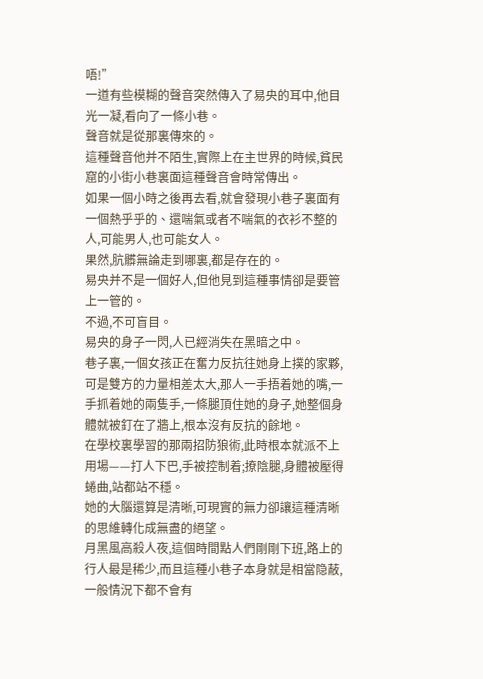唔!”
一道有些模糊的聲音突然傳入了易央的耳中,他目光一凝,看向了一條小巷。
聲音就是從那裏傳來的。
這種聲音他并不陌生,實際上在主世界的時候,貧民窟的小街小巷裏面這種聲音會時常傳出。
如果一個小時之後再去看,就會發現小巷子裏面有一個熱乎乎的、還喘氣或者不喘氣的衣衫不整的人,可能男人,也可能女人。
果然,肮髒無論走到哪裏,都是存在的。
易央并不是一個好人,但他見到這種事情卻是要管上一管的。
不過,不可盲目。
易央的身子一閃,人已經消失在黑暗之中。
巷子裏,一個女孩正在奮力反抗往她身上撲的家夥,可是雙方的力量相差太大,那人一手捂着她的嘴,一手抓着她的兩隻手,一條腿頂住她的身子,她整個身體就被釘在了牆上,根本沒有反抗的餘地。
在學校裏學習的那兩招防狼術,此時根本就派不上用場——打人下巴,手被控制着;撩陰腿,身體被壓得蜷曲,站都站不穩。
她的大腦還算是清晰,可現實的無力卻讓這種清晰的思維轉化成無盡的絕望。
月黑風高殺人夜,這個時間點人們剛剛下班,路上的行人最是稀少,而且這種小巷子本身就是相當隐蔽,一般情況下都不會有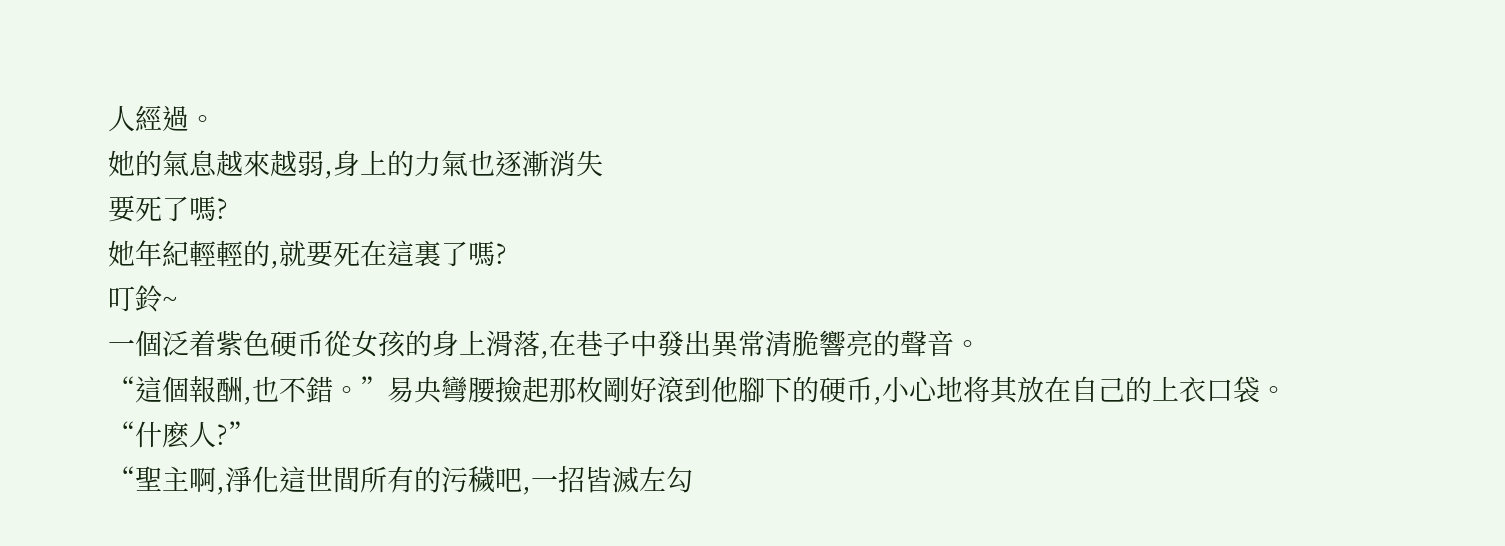人經過。
她的氣息越來越弱,身上的力氣也逐漸消失
要死了嗎?
她年紀輕輕的,就要死在這裏了嗎?
叮鈴~
一個泛着紫色硬币從女孩的身上滑落,在巷子中發出異常清脆響亮的聲音。
“這個報酬,也不錯。”易央彎腰撿起那枚剛好滾到他腳下的硬币,小心地将其放在自己的上衣口袋。
“什麽人?”
“聖主啊,淨化這世間所有的污穢吧,一招皆滅左勾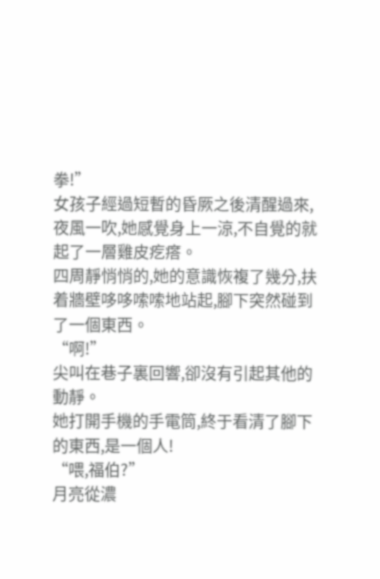拳!”
女孩子經過短暫的昏厥之後清醒過來,夜風一吹,她感覺身上一涼,不自覺的就起了一層雞皮疙瘩。
四周靜悄悄的,她的意識恢複了幾分,扶着牆壁哆哆嗦嗦地站起,腳下突然碰到了一個東西。
“啊!”
尖叫在巷子裏回響,卻沒有引起其他的動靜。
她打開手機的手電筒,終于看清了腳下的東西,是一個人!
“喂,福伯?”
月亮從濃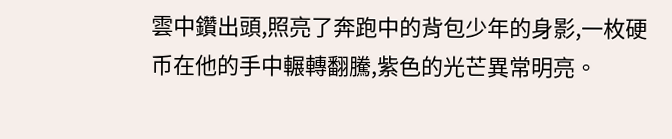雲中鑽出頭,照亮了奔跑中的背包少年的身影,一枚硬币在他的手中輾轉翻騰,紫色的光芒異常明亮。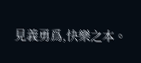見義勇爲,快樂之本。